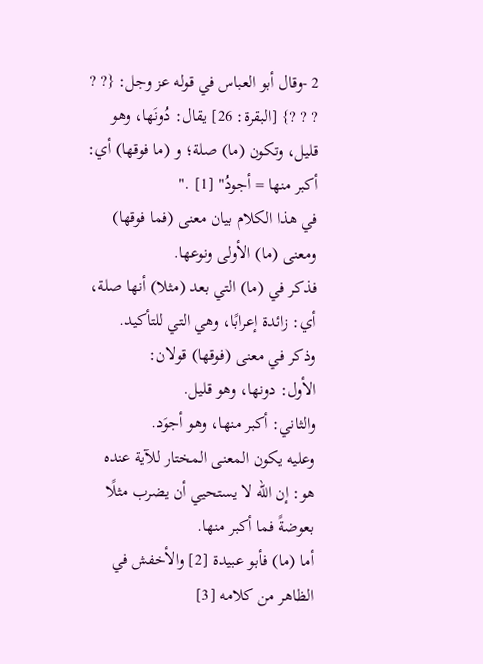2 -وقال أبو العباس في قوله عز وجل: {? ? ? ? ?} [البقرة: 26] يقال: دُونَها، وهو قليل، وتكون (ما) صلة؛ و (ما فوقها) أي: أكبر منها = أجودُ" [1] ."
في هذا الكلام بيان معنى (فما فوقها) ومعنى (ما) الأولى ونوعها.
فذكر في (ما) التي بعد (مثلا) أنها صلة، أي: زائدة إعرابًا، وهي التي للتأكيد.
وذكر في معنى (فوقها) قولان:
الأول: دونها، وهو قليل.
والثاني: أكبر منها، وهو أجوَد.
وعليه يكون المعنى المختار للآية عنده هو: إن الله لا يستحيي أن يضرب مثلًا بعوضةً فما أكبر منها.
أما (ما) فأبو عبيدة [2] والأخفش في الظاهر من كلامه [3]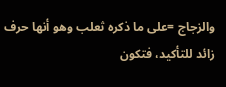والزجاج =على ما ذكره ثعلب وهو أنها حرف زائد للتأكيد، فتكون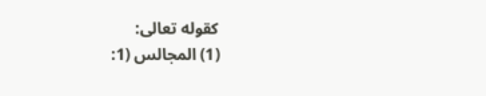كقوله تعالى:
(1) المجالس (1: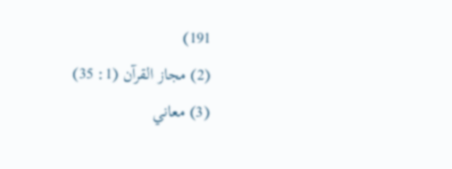191)
(2) مجاز القرآن (1: 35)
(3) معاني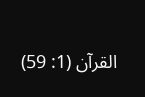القرآن (1: 59)